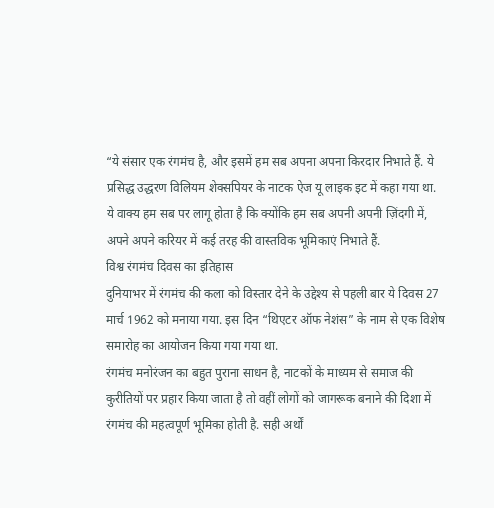“ये संसार एक रंगमंच है, और इसमें हम सब अपना अपना किरदार निभाते हैं. ये प्रसिद्ध उद्धरण विलियम शेक्सपियर के नाटक ऐज यू लाइक इट में कहा गया था.
ये वाक्य हम सब पर लागू होता है कि क्योंकि हम सब अपनी अपनी ज़िंदगी में, अपने अपने करियर में कई तरह की वास्तविक भूमिकाएं निभाते हैं.
विश्व रंगमंच दिवस का इतिहास
दुनियाभर में रंगमंच की कला को विस्तार देने के उद्देश्य से पहली बार ये दिवस 27 मार्च 1962 को मनाया गया. इस दिन “थिएटर ऑफ नेशंस” के नाम से एक विशेष समारोह का आयोजन किया गया गया था.
रंगमंच मनोरंजन का बहुत पुराना साधन है, नाटकों के माध्यम से समाज की कुरीतियों पर प्रहार किया जाता है तो वहीं लोगों को जागरूक बनाने की दिशा में रंगमंच की महत्वपूर्ण भूमिका होती है. सही अर्थों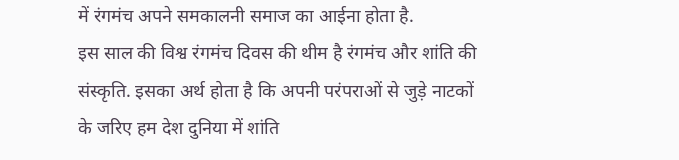में रंगमंच अपने समकालनी समाज का आईना होता है.
इस साल की विश्व रंगमंच दिवस की थीम है रंगमंच और शांति की संस्कृति. इसका अर्थ होता है कि अपनी परंपराओं से जुड़े नाटकों के जरिए हम देश दुनिया में शांति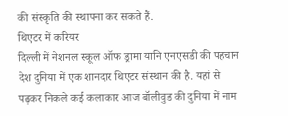की संस्कृति की स्थापना कर सकते हैं.
थिएटर में करियर
दिल्ली में नेशनल स्कूल ऑफ ड्रामा यानि एनएसडी की पहचान देश दुनिया में एक शानदार थिएटर संस्थान की है. यहां से पढ़कर निकले कई कलाकार आज बॉलीवुड की दुनिया में नाम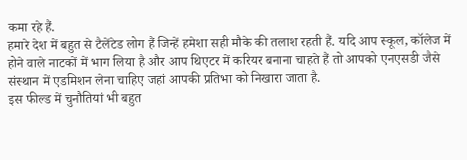कमा रहे हैं.
हमारे देश में बहुत से टैलेंटेड लोग हैं जिन्हें हमेशा सही मौके की तलाश रहती हैं. यदि आप स्कूल, कॉलेज में होने वाले नाटकों में भाग लिया है और आप थिएटर में करियर बनाना चाहते हैं तो आपको एनएसडी जैसे संस्थान में एडमिशन लेना चाहिए जहां आपकी प्रतिभा को निखारा जाता है.
इस फील्ड में चुनौतियां भी बहुत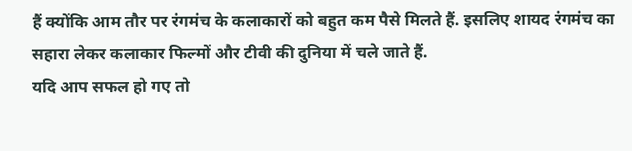हैं क्योंकि आम तौर पर रंगमंच के कलाकारों को बहुत कम पैसे मिलते हैं. इसलिए शायद रंगमंच का सहारा लेकर कलाकार फिल्मों और टीवी की दुनिया में चले जाते हैं.
यदि आप सफल हो गए तो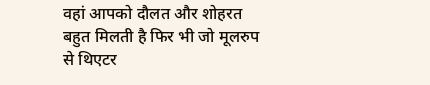वहां आपको दौलत और शोहरत बहुत मिलती है फिर भी जो मूलरुप से थिएटर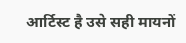आर्टिस्ट है उसे सही मायनों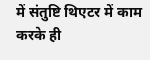में संतुष्टि थिएटर में काम करके ही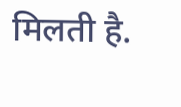मिलती है.